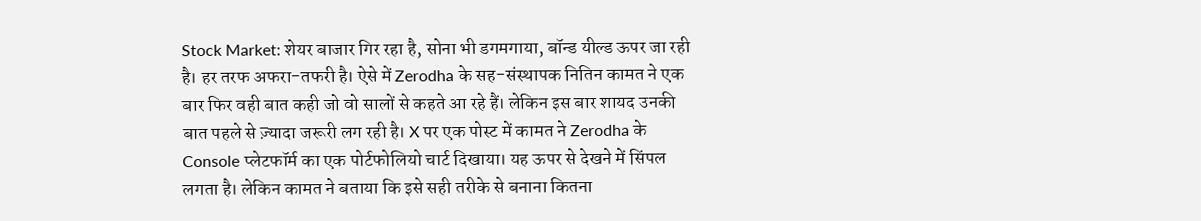Stock Market: शेयर बाजार गिर रहा है, सोना भी डगमगाया, बॉन्ड यील्ड ऊपर जा रही है। हर तरफ अफरा-तफरी है। ऐसे में Zerodha के सह-संस्थापक नितिन कामत ने एक बार फिर वही बात कही जो वो सालों से कहते आ रहे हैं। लेकिन इस बार शायद उनकी बात पहले से ज़्यादा जरूरी लग रही है। X पर एक पोस्ट में कामत ने Zerodha के Console प्लेटफॉर्म का एक पोर्टफोलियो चार्ट दिखाया। यह ऊपर से देखने में सिंपल लगता है। लेकिन कामत ने बताया कि इसे सही तरीके से बनाना कितना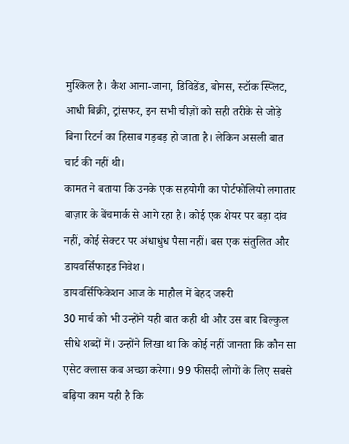मुश्किल है। कैश आना-जाना, डिविडेंड, बोनस, स्टॉक स्प्लिट, आधी बिक्री, ट्रांसफर, इन सभी चीज़ों को सही तरीके से जोड़े बिना रिटर्न का हिसाब गड़बड़ हो जाता है। लेकिन असली बात चार्ट की नहीं थी।
कामत ने बताया कि उनके एक सहयोगी का पोर्टफोलियो लगातार बाज़ार के बेंचमार्क से आगे रहा है। कोई एक शेयर पर बड़ा दांव नहीं, कोई सेक्टर पर अंधाधुंध पैसा नहीं। बस एक संतुलित और डायवर्सिफाइड निवेश।
डायवर्सिफिकेशन आज के माहौल में बेहद जरूरी
30 मार्च को भी उन्होंने यही बात कही थी और उस बार बिल्कुल सीधे शब्दों में। उन्होंने लिखा था कि कोई नहीं जानता कि कौन सा एसेट क्लास कब अच्छा करेगा। 99 फीसदी लोगों के लिए सबसे बढ़िया काम यही है कि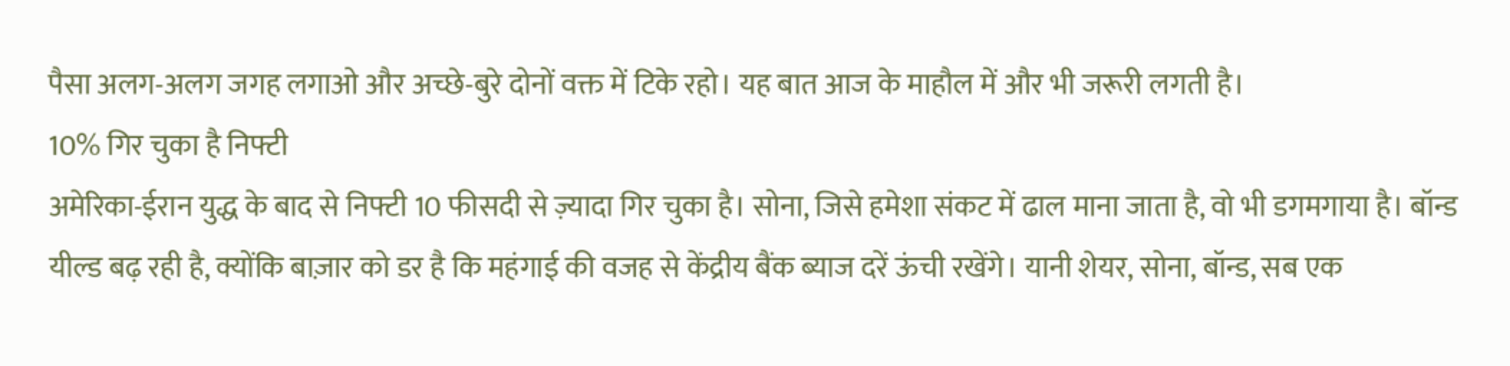पैसा अलग-अलग जगह लगाओ और अच्छे-बुरे दोनों वक्त में टिके रहो। यह बात आज के माहौल में और भी जरूरी लगती है।
10% गिर चुका है निफ्टी
अमेरिका-ईरान युद्ध के बाद से निफ्टी 10 फीसदी से ज़्यादा गिर चुका है। सोना, जिसे हमेशा संकट में ढाल माना जाता है, वो भी डगमगाया है। बॉन्ड यील्ड बढ़ रही है, क्योंकि बाज़ार को डर है कि महंगाई की वजह से केंद्रीय बैंक ब्याज दरें ऊंची रखेंगे। यानी शेयर, सोना, बॉन्ड, सब एक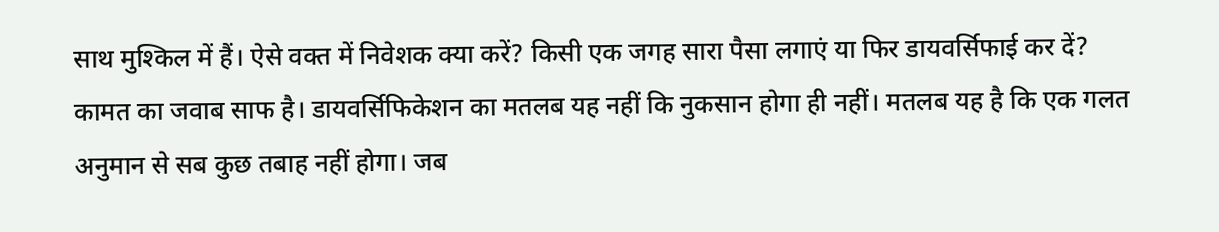साथ मुश्किल में हैं। ऐसे वक्त में निवेशक क्या करें? किसी एक जगह सारा पैसा लगाएं या फिर डायवर्सिफाई कर दें?
कामत का जवाब साफ है। डायवर्सिफिकेशन का मतलब यह नहीं कि नुकसान होगा ही नहीं। मतलब यह है कि एक गलत अनुमान से सब कुछ तबाह नहीं होगा। जब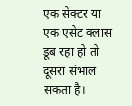एक सेक्टर या एक एसेट क्लास डूब रहा हो तो दूसरा संभाल सकता है।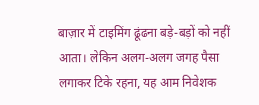बाज़ार में टाइमिंग ढूंढना बड़े-बड़ों को नहीं आता। लेकिन अलग-अलग जगह पैसा लगाकर टिके रहना, यह आम निवेशक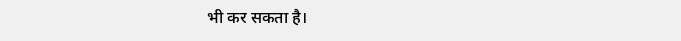भी कर सकता है।